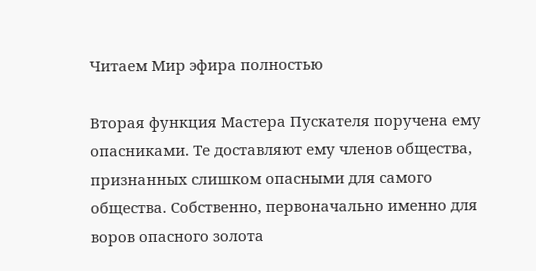Читаем Мир эфира полностью

Вторая функция Мастера Пускателя поручена ему опасниками. Те доставляют ему членов общества, признанных слишком опасными для самого общества. Собственно, первоначально именно для воров опасного золота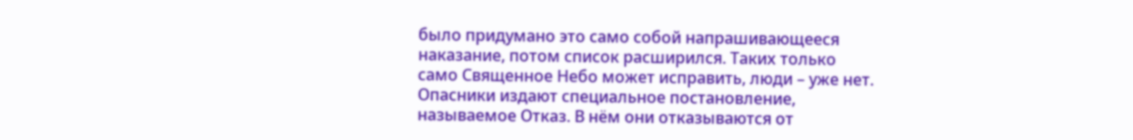было придумано это само собой напрашивающееся наказание, потом список расширился. Таких только само Священное Небо может исправить, люди – уже нет. Опасники издают специальное постановление, называемое Отказ. В нём они отказываются от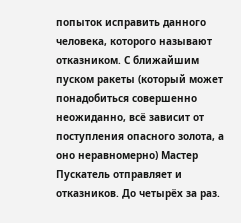попыток исправить данного человека, которого называют отказником. С ближайшим пуском ракеты (который может понадобиться совершенно неожиданно, всё зависит от поступления опасного золота, а оно неравномерно) Мастер Пускатель отправляет и отказников. До четырёх за раз.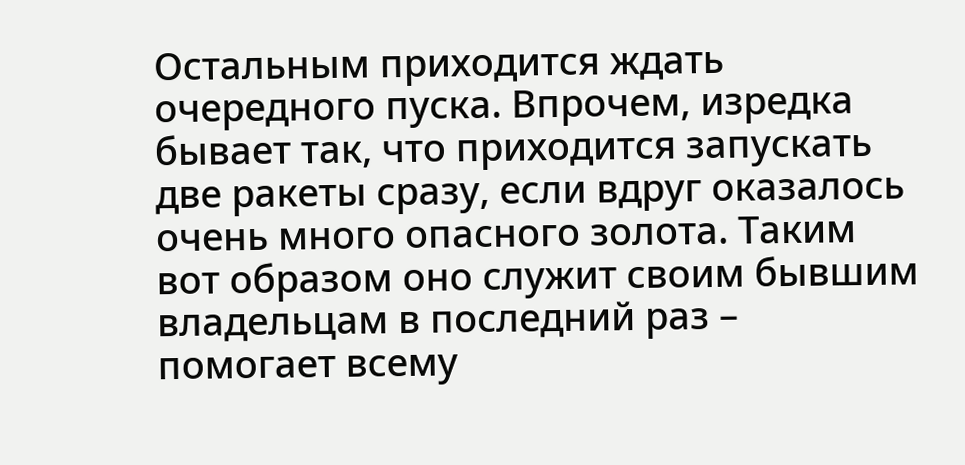Остальным приходится ждать очередного пуска. Впрочем, изредка бывает так, что приходится запускать две ракеты сразу, если вдруг оказалось очень много опасного золота. Таким вот образом оно служит своим бывшим владельцам в последний раз – помогает всему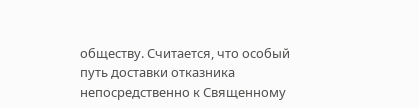обществу. Считается, что особый путь доставки отказника непосредственно к Священному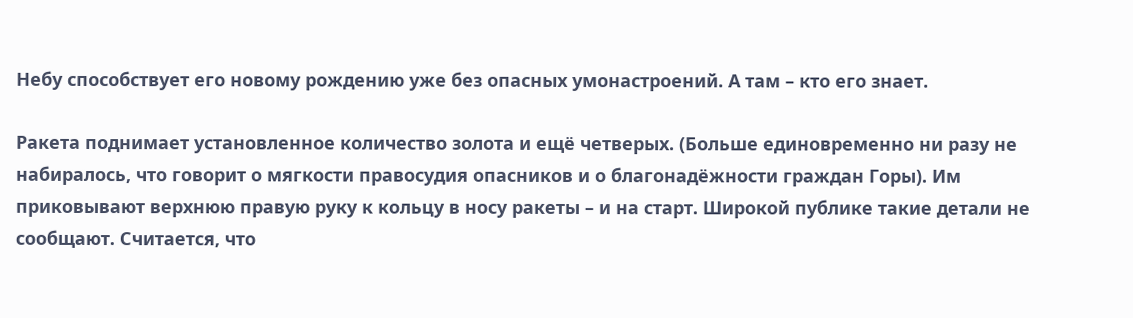Небу способствует его новому рождению уже без опасных умонастроений. А там – кто его знает.

Ракета поднимает установленное количество золота и ещё четверых. (Больше единовременно ни разу не набиралось, что говорит о мягкости правосудия опасников и о благонадёжности граждан Горы). Им приковывают верхнюю правую руку к кольцу в носу ракеты – и на старт. Широкой публике такие детали не сообщают. Считается, что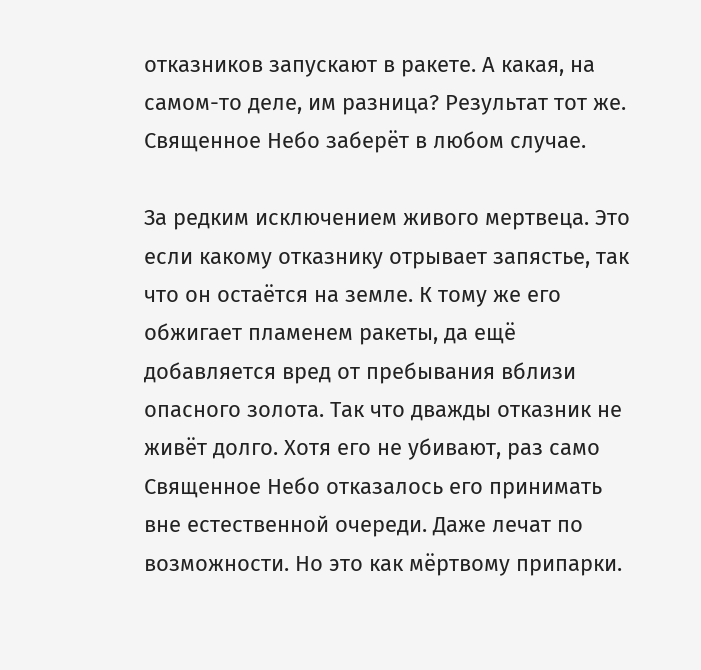отказников запускают в ракете. А какая, на самом-то деле, им разница? Результат тот же. Священное Небо заберёт в любом случае.

За редким исключением живого мертвеца. Это если какому отказнику отрывает запястье, так что он остаётся на земле. К тому же его обжигает пламенем ракеты, да ещё добавляется вред от пребывания вблизи опасного золота. Так что дважды отказник не живёт долго. Хотя его не убивают, раз само Священное Небо отказалось его принимать вне естественной очереди. Даже лечат по возможности. Но это как мёртвому припарки.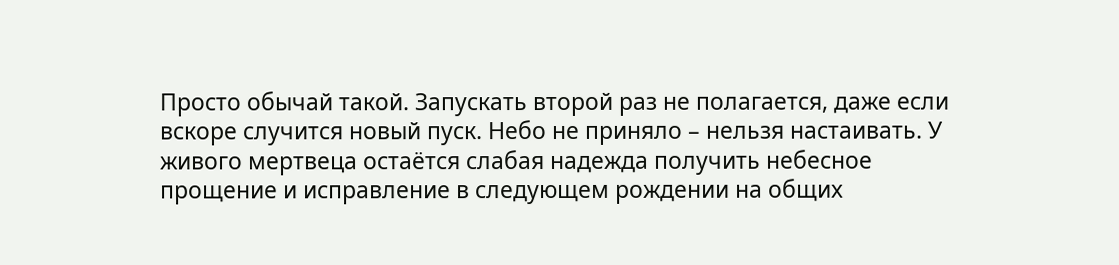Просто обычай такой. Запускать второй раз не полагается, даже если вскоре случится новый пуск. Небо не приняло – нельзя настаивать. У живого мертвеца остаётся слабая надежда получить небесное прощение и исправление в следующем рождении на общих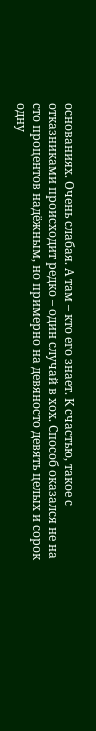основаниях. Очень слабая. А там – кто его знает. К счастью, такое с отказниками происходит редко – один случай в хох. Способ оказался не на сто процентов надёжным, но примерно на девяносто девять целых и сорок одну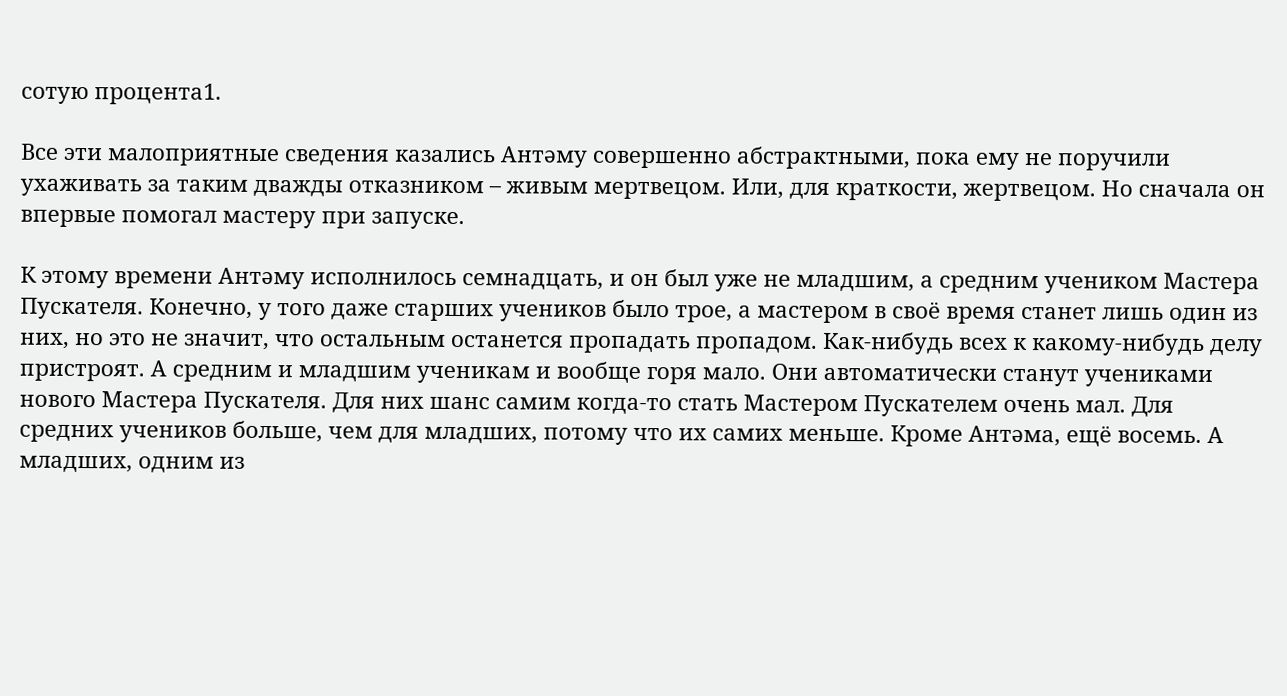сотую процента1.

Все эти малоприятные сведения казались Антəму совершенно абстрактными, пока ему не поручили ухаживать за таким дважды отказником – живым мертвецом. Или, для краткости, жертвецом. Но сначала он впервые помогал мастеру при запуске.

К этому времени Антəму исполнилось семнадцать, и он был уже не младшим, а средним учеником Мастера Пускателя. Конечно, у того даже старших учеников было трое, а мастером в своё время станет лишь один из них, но это не значит, что остальным останется пропадать пропадом. Как-нибудь всех к какому-нибудь делу пристроят. А средним и младшим ученикам и вообще горя мало. Они автоматически станут учениками нового Мастера Пускателя. Для них шанс самим когда-то стать Мастером Пускателем очень мал. Для средних учеников больше, чем для младших, потому что их самих меньше. Кроме Антəма, ещё восемь. А младших, одним из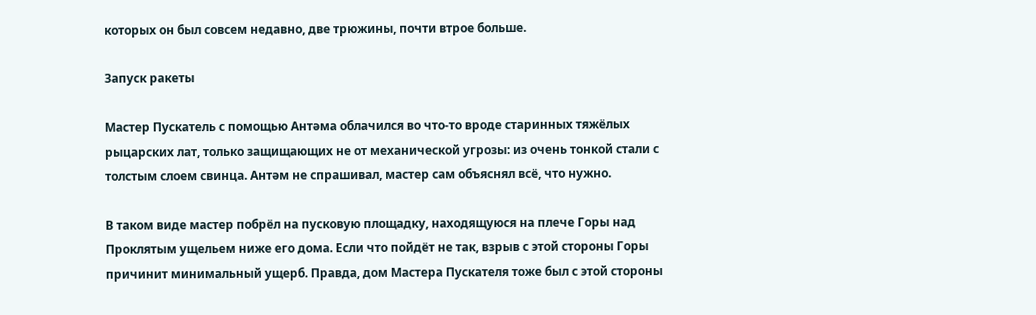которых он был совсем недавно, две трюжины, почти втрое больше.

Запуск ракеты

Мастер Пускатель с помощью Антəма облачился во что-то вроде старинных тяжёлых рыцарских лат, только защищающих не от механической угрозы: из очень тонкой стали с толстым слоем свинца. Антəм не спрашивал, мастер сам объяснял всё, что нужно.

В таком виде мастер побрёл на пусковую площадку, находящуюся на плече Горы над Проклятым ущельем ниже его дома. Если что пойдёт не так, взрыв с этой стороны Горы причинит минимальный ущерб. Правда, дом Мастера Пускателя тоже был с этой стороны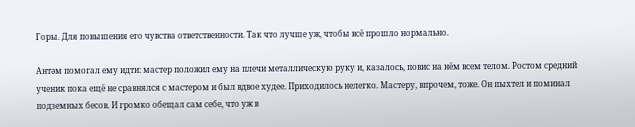Горы. Для повышения его чувства ответственности. Так что лучше уж, чтобы всё прошло нормально.

Антəм помогал ему идти: мастер положил ему на плечи металлическую руку и, казалось, повис на нём всем телом. Ростом средний ученик пока ещё не сравнялся с мастером и был вдвое худее. Приходилось нелегко. Мастеру, впрочем, тоже. Он пыхтел и поминал подземных бесов. И громко обещал сам себе, что уж в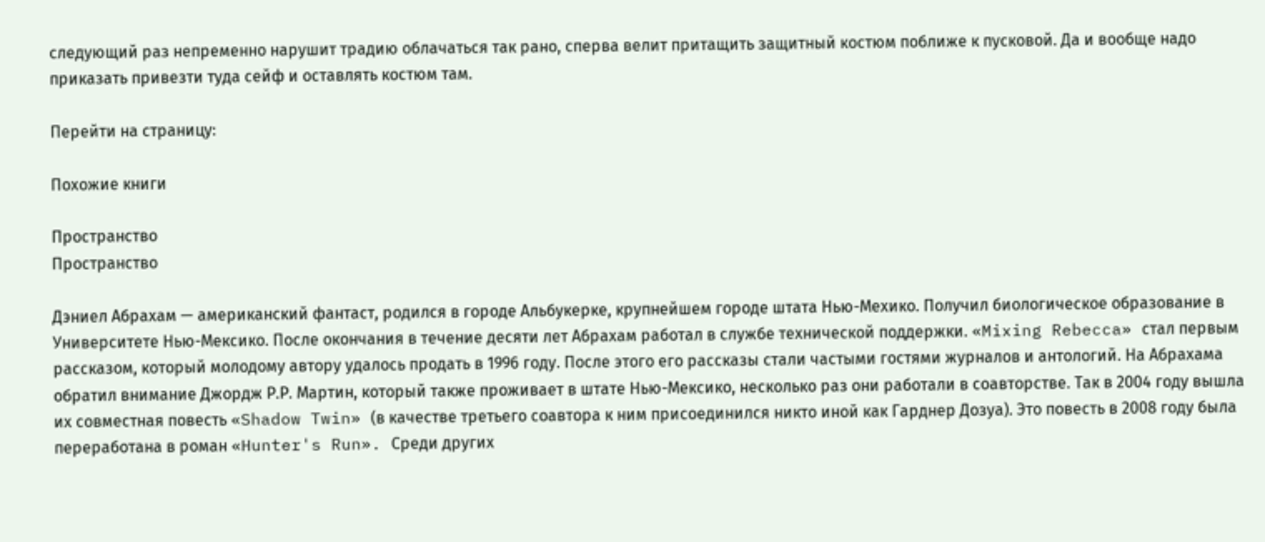следующий раз непременно нарушит традию облачаться так рано, сперва велит притащить защитный костюм поближе к пусковой. Да и вообще надо приказать привезти туда сейф и оставлять костюм там.

Перейти на страницу:

Похожие книги

Пространство
Пространство

Дэниел Абрахам — американский фантаст, родился в городе Альбукерке, крупнейшем городе штата Нью-Мехико. Получил биологическое образование в Университете Нью-Мексико. После окончания в течение десяти лет Абрахам работал в службе технической поддержки. «Mixing Rebecca» стал первым рассказом, который молодому автору удалось продать в 1996 году. После этого его рассказы стали частыми гостями журналов и антологий. На Абрахама обратил внимание Джордж Р.Р. Мартин, который также проживает в штате Нью-Мексико, несколько раз они работали в соавторстве. Так в 2004 году вышла их совместная повесть «Shadow Twin» (в качестве третьего соавтора к ним присоединился никто иной как Гарднер Дозуа). Это повесть в 2008 году была переработана в роман «Hunter's Run». Среди других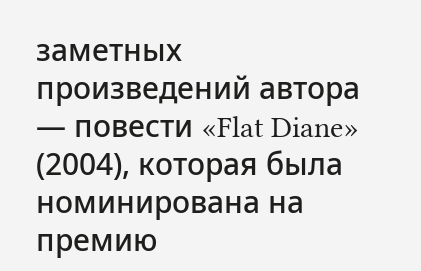заметных произведений автора — повести «Flat Diane» (2004), которая была номинирована на премию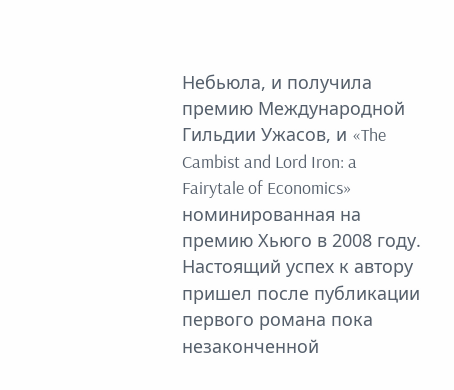Небьюла, и получила премию Международной Гильдии Ужасов, и «The Cambist and Lord Iron: a Fairytale of Economics» номинированная на премию Хьюго в 2008 году. Настоящий успех к автору пришел после публикации первого романа пока незаконченной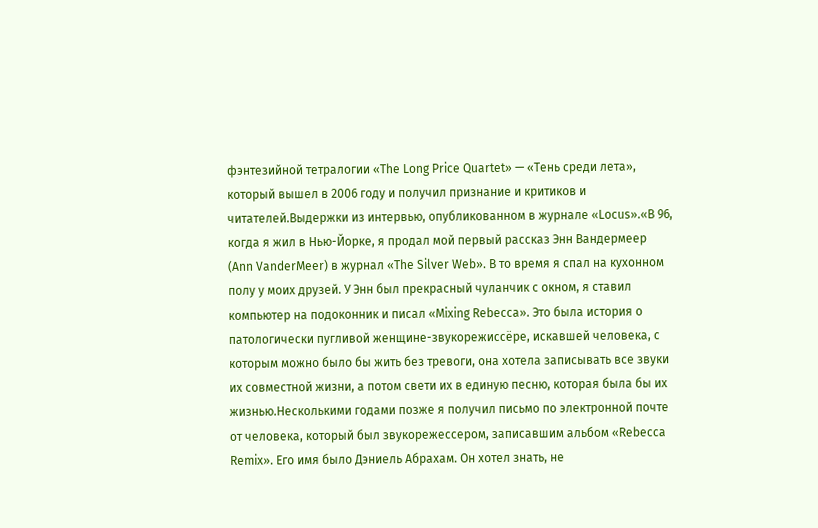фэнтезийной тетралогии «The Long Price Quartet» — «Тень среди лета», который вышел в 2006 году и получил признание и критиков и читателей.Выдержки из интервью, опубликованном в журнале «Locus».«В 96, когда я жил в Нью-Йорке, я продал мой первый рассказ Энн Вандермеер (Ann VanderMeer) в журнал «The Silver Web». В то время я спал на кухонном полу у моих друзей. У Энн был прекрасный чуланчик с окном, я ставил компьютер на подоконник и писал «Mixing Rebecca». Это была история о патологически пугливой женщине-звукорежиссёре, искавшей человека, с которым можно было бы жить без тревоги, она хотела записывать все звуки их совместной жизни, а потом свети их в единую песню, которая была бы их жизнью.Несколькими годами позже я получил письмо по электронной почте от человека, который был звукорежессером, записавшим альбом «Rebecca Remix». Его имя было Дэниель Абрахам. Он хотел знать, не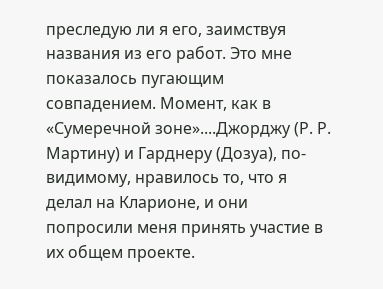преследую ли я его, заимствуя названия из его работ. Это мне показалось пугающим совпадением. Момент, как в «Сумеречной зоне»....Джорджу (Р. Р. Мартину) и Гарднеру (Дозуа), по-видимому, нравилось то, что я делал на Кларионе, и они попросили меня принять участие в их общем проекте.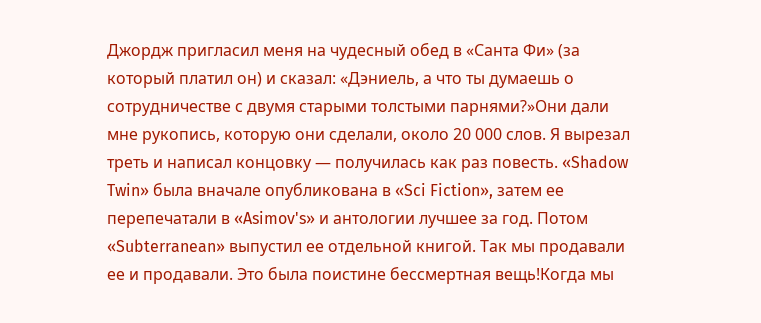Джордж пригласил меня на чудесный обед в «Санта Фи» (за который платил он) и сказал: «Дэниель, а что ты думаешь о сотрудничестве с двумя старыми толстыми парнями?»Они дали мне рукопись, которую они сделали, около 20 000 слов. Я вырезал треть и написал концовку — получилась как раз повесть. «Shadow Twin» была вначале опубликована в «Sci Fiction», затем ее перепечатали в «Asimov's» и антологии лучшее за год. Потом «Subterranean» выпустил ее отдельной книгой. Так мы продавали ее и продавали. Это была поистине бессмертная вещь!Когда мы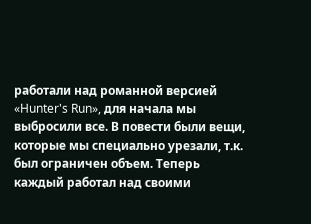работали над романной версией «Hunter's Run», для начала мы выбросили все. В повести были вещи, которые мы специально урезали, т.к. был ограничен объем. Теперь каждый работал над своими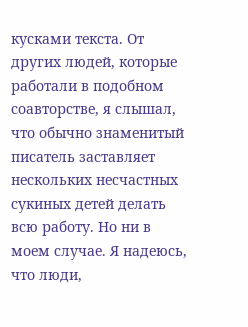кусками текста. От других людей, которые работали в подобном соавторстве, я слышал, что обычно знаменитый писатель заставляет нескольких несчастных сукиных детей делать всю работу. Но ни в моем случае. Я надеюсь, что люди,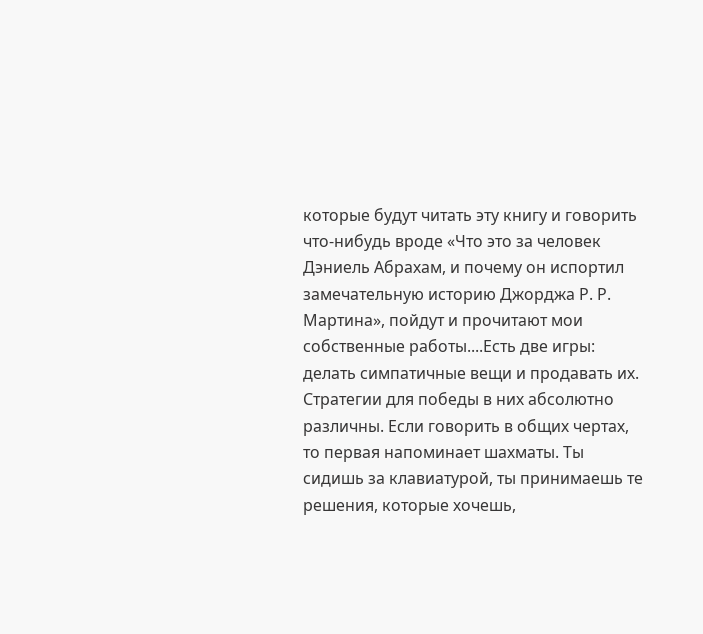которые будут читать эту книгу и говорить что-нибудь вроде «Что это за человек Дэниель Абрахам, и почему он испортил замечательную историю Джорджа Р. Р. Мартина», пойдут и прочитают мои собственные работы....Есть две игры: делать симпатичные вещи и продавать их. Стратегии для победы в них абсолютно различны. Если говорить в общих чертах, то первая напоминает шахматы. Ты сидишь за клавиатурой, ты принимаешь те решения, которые хочешь,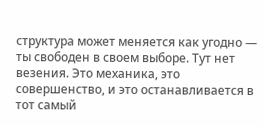структура может меняется как угодно — ты свободен в своем выборе. Тут нет везения. Это механика, это совершенство, и это останавливается в тот самый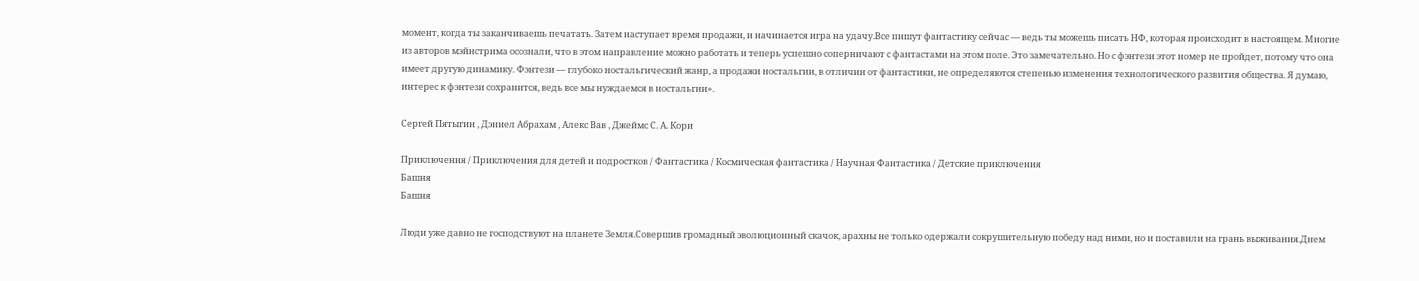момент, когда ты заканчиваешь печатать. Затем наступает время продажи, и начинается игра на удачу.Все пишут фантастику сейчас — ведь ты можешь писать НФ, которая происходит в настоящем. Многие из авторов мэйнстрима осознали, что в этом направление можно работать и теперь успешно соперничают с фантастами на этом поле. Это замечательно. Но с фэнтези этот номер не пройдет, потому что она имеет другую динамику. Фэнтези — глубоко ностальгический жанр, а продажи ностальгии, в отличии от фантастики, не определяются степенью изменения технологического развития общества. Я думаю, интерес к фэнтези сохранится, ведь все мы нуждаемся в ностальгии».

Сергей Пятыгин , Дэниел Абрахам , Алекс Вав , Джеймс С. А. Кори

Приключения / Приключения для детей и подростков / Фантастика / Космическая фантастика / Научная Фантастика / Детские приключения
Башня
Башня

Люди уже давно не господствуют на планете Земля.Совершив громадный эволюционный скачок, арахны не только одержали сокрушительную победу над ними, но и поставили на грань выживания.Днем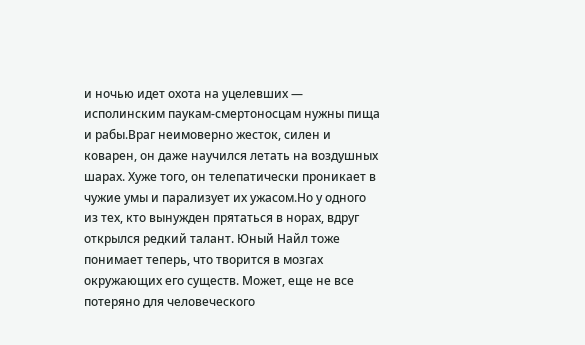и ночью идет охота на уцелевших — исполинским паукам-смертоносцам нужны пища и рабы.Враг неимоверно жесток, силен и коварен, он даже научился летать на воздушных шарах. Хуже того, он телепатически проникает в чужие умы и парализует их ужасом.Но у одного из тех, кто вынужден прятаться в норах, вдруг открылся редкий талант. Юный Найл тоже понимает теперь, что творится в мозгах окружающих его существ. Может, еще не все потеряно для человеческого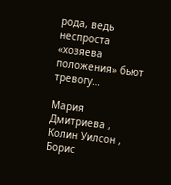рода, ведь неспроста «хозяева положения» бьют тревогу…

Мария Дмитриева , Колин Уилсон , Борис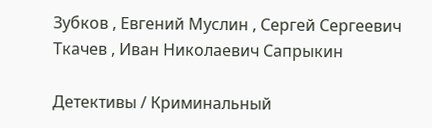Зубков , Евгений Муслин , Сергей Сергеевич Ткачев , Иван Николаевич Сапрыкин

Детективы / Криминальный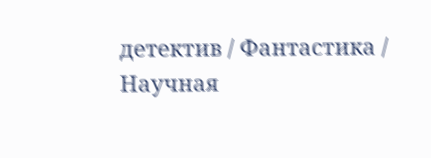детектив / Фантастика / Научная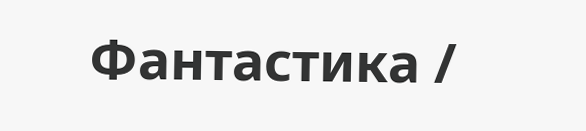Фантастика /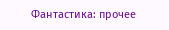Фантастика: прочее